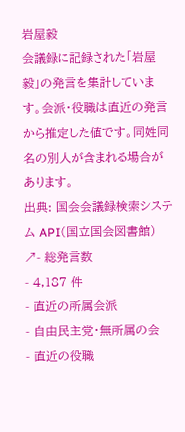岩屋毅
会議録に記録された「岩屋毅」の発言を集計しています。会派・役職は直近の発言から推定した値です。同姓同名の別人が含まれる場合があります。
出典: 国会会議録検索システム API(国立国会図書館) ↗- 総発言数
- 4,187 件
- 直近の所属会派
- 自由民主党・無所属の会
- 直近の役職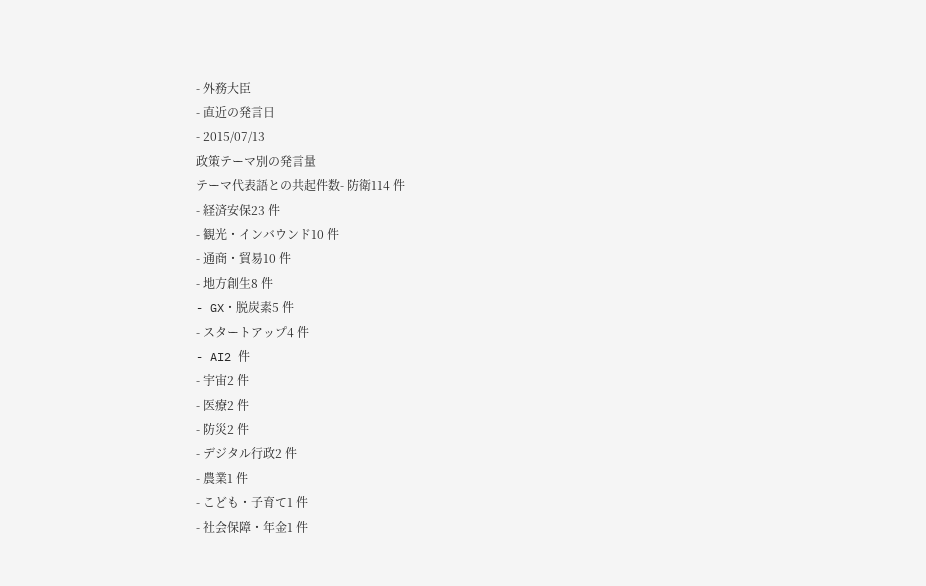- 外務大臣
- 直近の発言日
- 2015/07/13
政策テーマ別の発言量
テーマ代表語との共起件数- 防衛114 件
- 経済安保23 件
- 観光・インバウンド10 件
- 通商・貿易10 件
- 地方創生8 件
- GX・脱炭素5 件
- スタートアップ4 件
- AI2 件
- 宇宙2 件
- 医療2 件
- 防災2 件
- デジタル行政2 件
- 農業1 件
- こども・子育て1 件
- 社会保障・年金1 件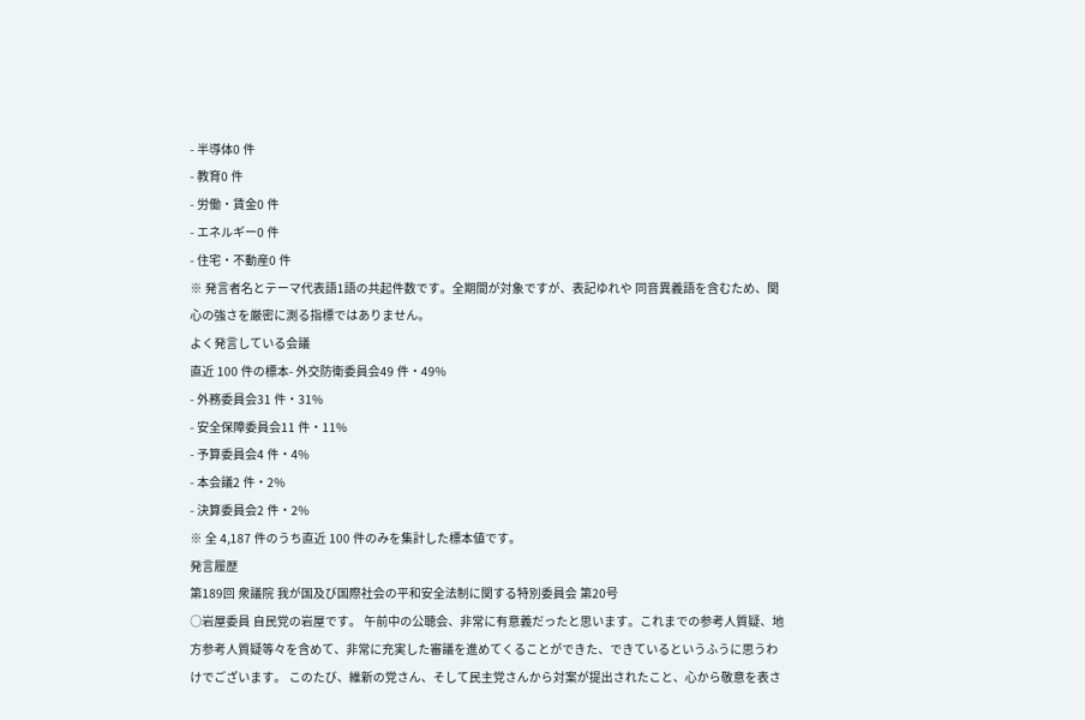- 半導体0 件
- 教育0 件
- 労働・賃金0 件
- エネルギー0 件
- 住宅・不動産0 件
※ 発言者名とテーマ代表語1語の共起件数です。全期間が対象ですが、表記ゆれや 同音異義語を含むため、関心の強さを厳密に測る指標ではありません。
よく発言している会議
直近 100 件の標本- 外交防衛委員会49 件・49%
- 外務委員会31 件・31%
- 安全保障委員会11 件・11%
- 予算委員会4 件・4%
- 本会議2 件・2%
- 決算委員会2 件・2%
※ 全 4,187 件のうち直近 100 件のみを集計した標本値です。
発言履歴
第189回 衆議院 我が国及び国際社会の平和安全法制に関する特別委員会 第20号
○岩屋委員 自民党の岩屋です。 午前中の公聴会、非常に有意義だったと思います。これまでの参考人質疑、地方参考人質疑等々を含めて、非常に充実した審議を進めてくることができた、できているというふうに思うわけでございます。 このたび、維新の党さん、そして民主党さんから対案が提出されたこと、心から敬意を表さ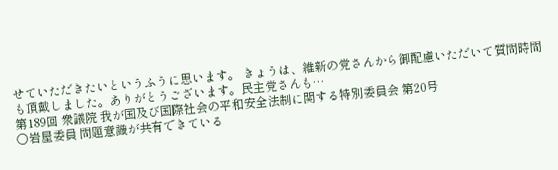せていただきたいというふうに思います。 きょうは、維新の党さんから御配慮いただいて質問時間も頂戴しました。ありがとうございます。民主党さんも…
第189回 衆議院 我が国及び国際社会の平和安全法制に関する特別委員会 第20号
○岩屋委員 問題意識が共有できている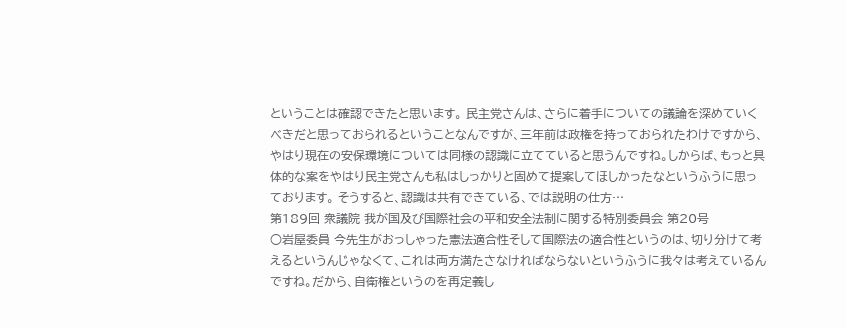ということは確認できたと思います。 民主党さんは、さらに着手についての議論を深めていくべきだと思っておられるということなんですが、三年前は政権を持っておられたわけですから、やはり現在の安保環境については同様の認識に立てていると思うんですね。しからば、もっと具体的な案をやはり民主党さんも私はしっかりと固めて提案してほしかったなというふうに思っております。 そうすると、認識は共有できている、では説明の仕方…
第189回 衆議院 我が国及び国際社会の平和安全法制に関する特別委員会 第20号
○岩屋委員 今先生がおっしゃった憲法適合性そして国際法の適合性というのは、切り分けて考えるというんじゃなくて、これは両方満たさなければならないというふうに我々は考えているんですね。だから、自衛権というのを再定義し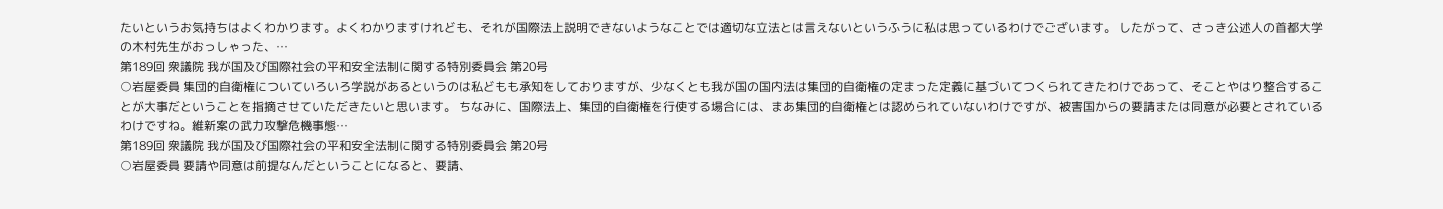たいというお気持ちはよくわかります。よくわかりますけれども、それが国際法上説明できないようなことでは適切な立法とは言えないというふうに私は思っているわけでございます。 したがって、さっき公述人の首都大学の木村先生がおっしゃった、…
第189回 衆議院 我が国及び国際社会の平和安全法制に関する特別委員会 第20号
○岩屋委員 集団的自衛権についていろいろ学説があるというのは私どもも承知をしておりますが、少なくとも我が国の国内法は集団的自衛権の定まった定義に基づいてつくられてきたわけであって、そことやはり整合することが大事だということを指摘させていただきたいと思います。 ちなみに、国際法上、集団的自衛権を行使する場合には、まあ集団的自衛権とは認められていないわけですが、被害国からの要請または同意が必要とされているわけですね。維新案の武力攻撃危機事態…
第189回 衆議院 我が国及び国際社会の平和安全法制に関する特別委員会 第20号
○岩屋委員 要請や同意は前提なんだということになると、要請、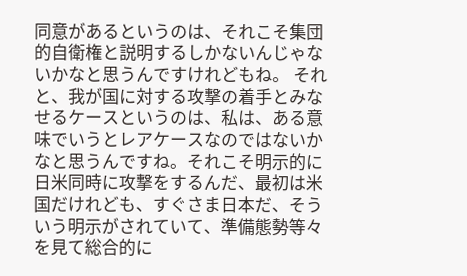同意があるというのは、それこそ集団的自衛権と説明するしかないんじゃないかなと思うんですけれどもね。 それと、我が国に対する攻撃の着手とみなせるケースというのは、私は、ある意味でいうとレアケースなのではないかなと思うんですね。それこそ明示的に日米同時に攻撃をするんだ、最初は米国だけれども、すぐさま日本だ、そういう明示がされていて、準備態勢等々を見て総合的に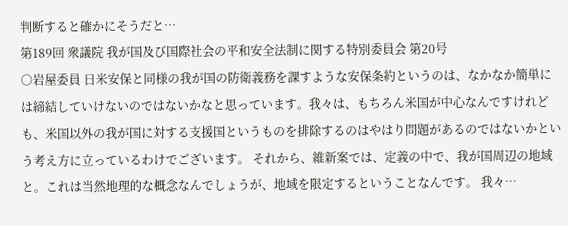判断すると確かにそうだと…
第189回 衆議院 我が国及び国際社会の平和安全法制に関する特別委員会 第20号
○岩屋委員 日米安保と同様の我が国の防衛義務を課すような安保条約というのは、なかなか簡単には締結していけないのではないかなと思っています。我々は、もちろん米国が中心なんですけれども、米国以外の我が国に対する支援国というものを排除するのはやはり問題があるのではないかという考え方に立っているわけでございます。 それから、維新案では、定義の中で、我が国周辺の地域と。これは当然地理的な概念なんでしょうが、地域を限定するということなんです。 我々…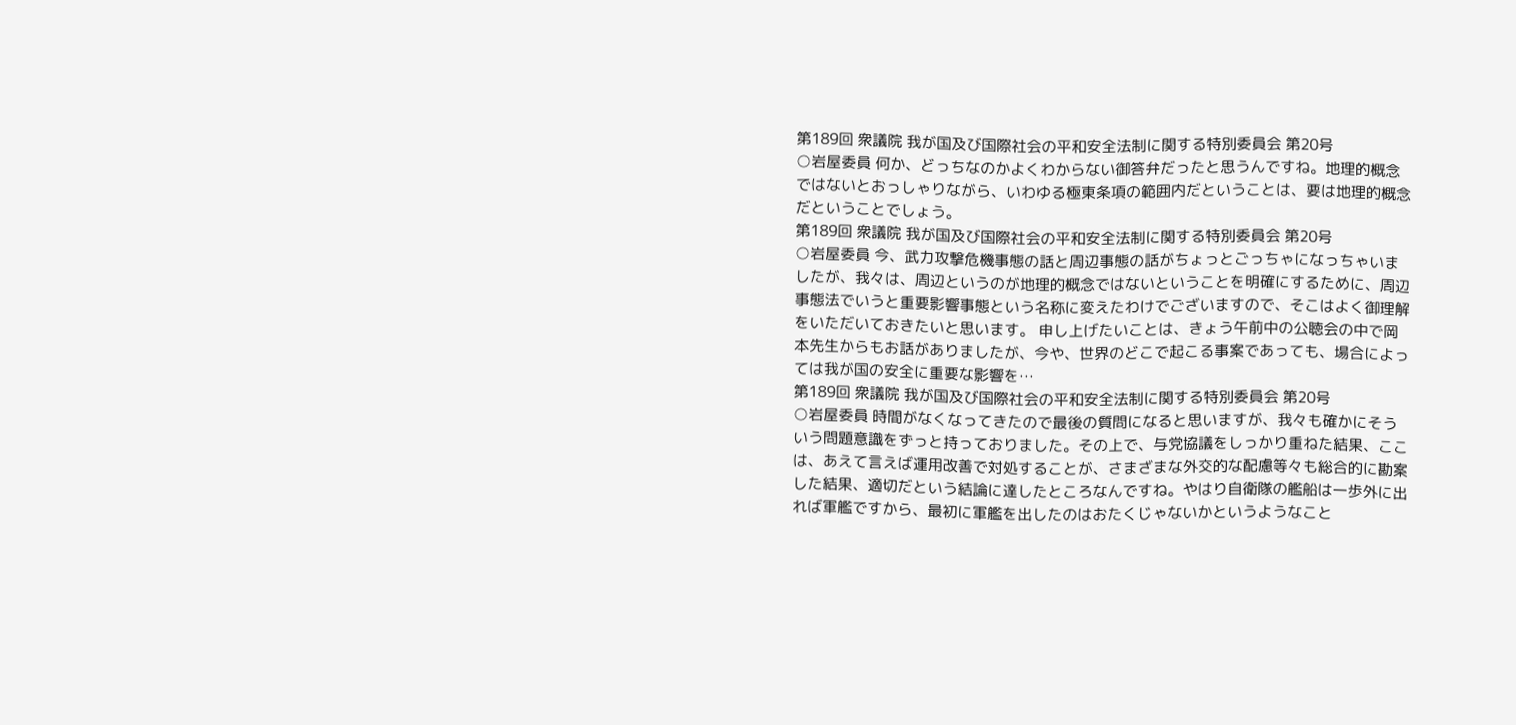第189回 衆議院 我が国及び国際社会の平和安全法制に関する特別委員会 第20号
○岩屋委員 何か、どっちなのかよくわからない御答弁だったと思うんですね。地理的概念ではないとおっしゃりながら、いわゆる極東条項の範囲内だということは、要は地理的概念だということでしょう。
第189回 衆議院 我が国及び国際社会の平和安全法制に関する特別委員会 第20号
○岩屋委員 今、武力攻撃危機事態の話と周辺事態の話がちょっとごっちゃになっちゃいましたが、我々は、周辺というのが地理的概念ではないということを明確にするために、周辺事態法でいうと重要影響事態という名称に変えたわけでございますので、そこはよく御理解をいただいておきたいと思います。 申し上げたいことは、きょう午前中の公聴会の中で岡本先生からもお話がありましたが、今や、世界のどこで起こる事案であっても、場合によっては我が国の安全に重要な影響を…
第189回 衆議院 我が国及び国際社会の平和安全法制に関する特別委員会 第20号
○岩屋委員 時間がなくなってきたので最後の質問になると思いますが、我々も確かにそういう問題意識をずっと持っておりました。その上で、与党協議をしっかり重ねた結果、ここは、あえて言えば運用改善で対処することが、さまざまな外交的な配慮等々も総合的に勘案した結果、適切だという結論に達したところなんですね。やはり自衛隊の艦船は一歩外に出れば軍艦ですから、最初に軍艦を出したのはおたくじゃないかというようなこと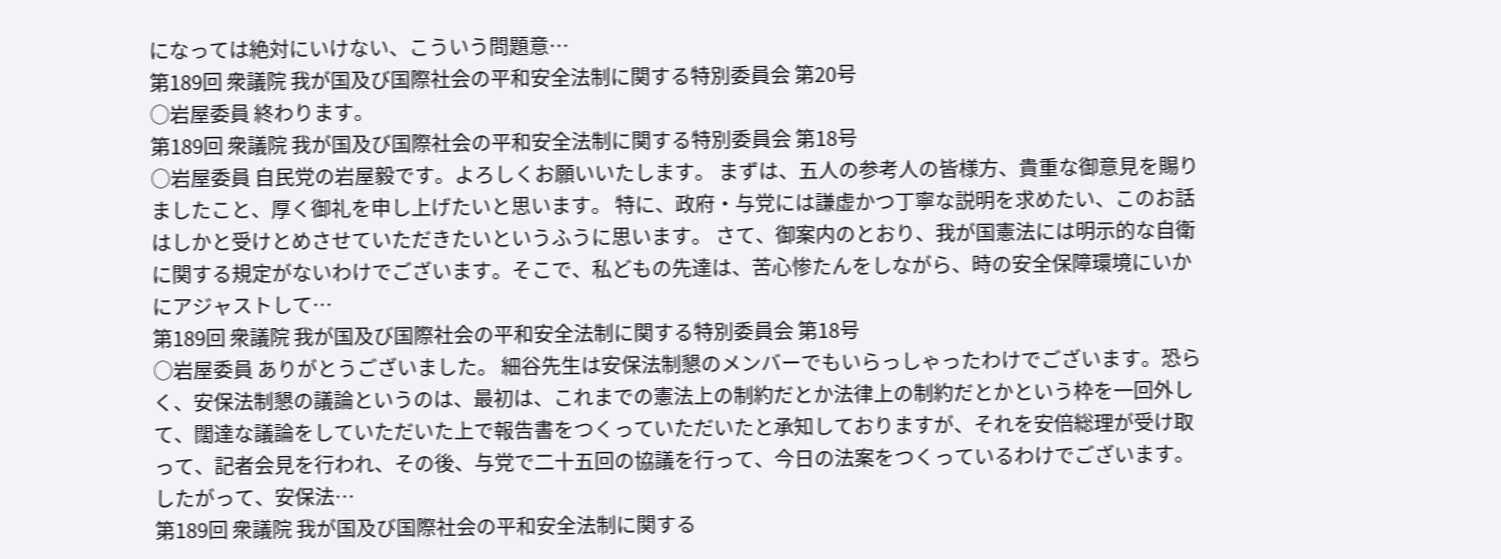になっては絶対にいけない、こういう問題意…
第189回 衆議院 我が国及び国際社会の平和安全法制に関する特別委員会 第20号
○岩屋委員 終わります。
第189回 衆議院 我が国及び国際社会の平和安全法制に関する特別委員会 第18号
○岩屋委員 自民党の岩屋毅です。よろしくお願いいたします。 まずは、五人の参考人の皆様方、貴重な御意見を賜りましたこと、厚く御礼を申し上げたいと思います。 特に、政府・与党には謙虚かつ丁寧な説明を求めたい、このお話はしかと受けとめさせていただきたいというふうに思います。 さて、御案内のとおり、我が国憲法には明示的な自衛に関する規定がないわけでございます。そこで、私どもの先達は、苦心惨たんをしながら、時の安全保障環境にいかにアジャストして…
第189回 衆議院 我が国及び国際社会の平和安全法制に関する特別委員会 第18号
○岩屋委員 ありがとうございました。 細谷先生は安保法制懇のメンバーでもいらっしゃったわけでございます。恐らく、安保法制懇の議論というのは、最初は、これまでの憲法上の制約だとか法律上の制約だとかという枠を一回外して、闊達な議論をしていただいた上で報告書をつくっていただいたと承知しておりますが、それを安倍総理が受け取って、記者会見を行われ、その後、与党で二十五回の協議を行って、今日の法案をつくっているわけでございます。 したがって、安保法…
第189回 衆議院 我が国及び国際社会の平和安全法制に関する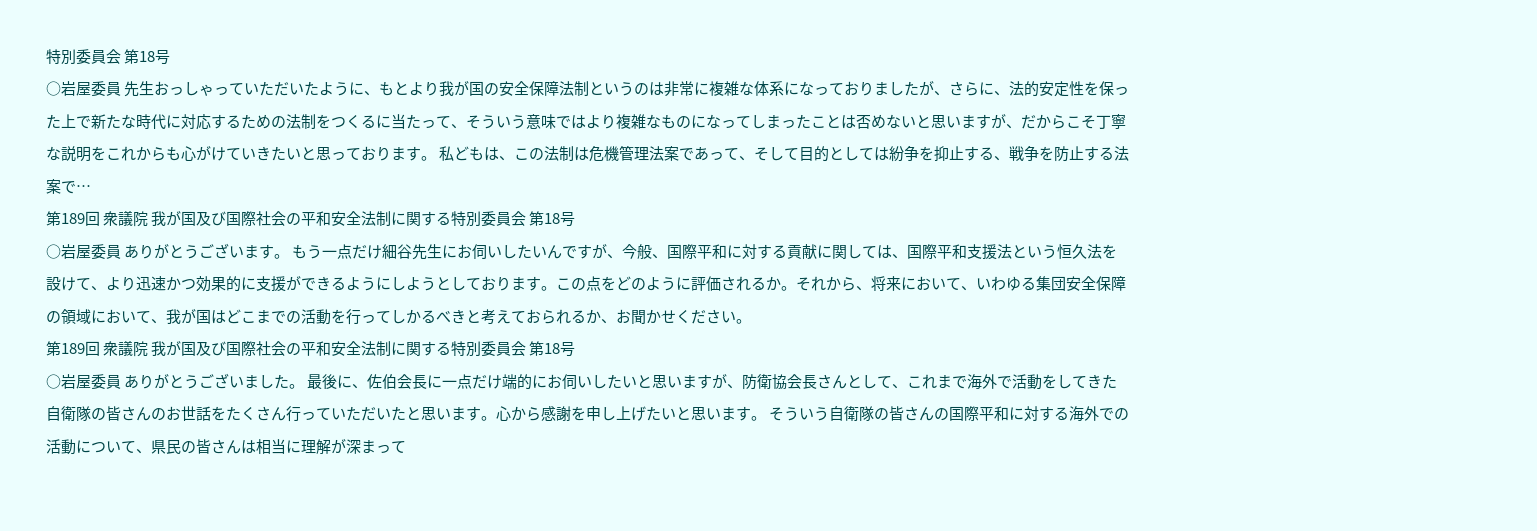特別委員会 第18号
○岩屋委員 先生おっしゃっていただいたように、もとより我が国の安全保障法制というのは非常に複雑な体系になっておりましたが、さらに、法的安定性を保った上で新たな時代に対応するための法制をつくるに当たって、そういう意味ではより複雑なものになってしまったことは否めないと思いますが、だからこそ丁寧な説明をこれからも心がけていきたいと思っております。 私どもは、この法制は危機管理法案であって、そして目的としては紛争を抑止する、戦争を防止する法案で…
第189回 衆議院 我が国及び国際社会の平和安全法制に関する特別委員会 第18号
○岩屋委員 ありがとうございます。 もう一点だけ細谷先生にお伺いしたいんですが、今般、国際平和に対する貢献に関しては、国際平和支援法という恒久法を設けて、より迅速かつ効果的に支援ができるようにしようとしております。この点をどのように評価されるか。それから、将来において、いわゆる集団安全保障の領域において、我が国はどこまでの活動を行ってしかるべきと考えておられるか、お聞かせください。
第189回 衆議院 我が国及び国際社会の平和安全法制に関する特別委員会 第18号
○岩屋委員 ありがとうございました。 最後に、佐伯会長に一点だけ端的にお伺いしたいと思いますが、防衛協会長さんとして、これまで海外で活動をしてきた自衛隊の皆さんのお世話をたくさん行っていただいたと思います。心から感謝を申し上げたいと思います。 そういう自衛隊の皆さんの国際平和に対する海外での活動について、県民の皆さんは相当に理解が深まって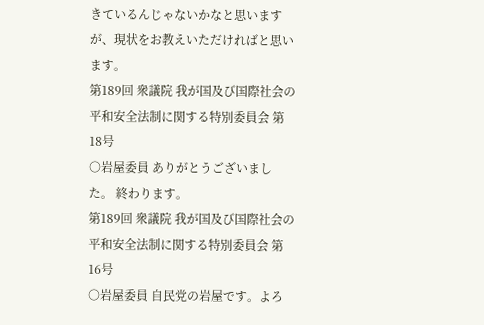きているんじゃないかなと思いますが、現状をお教えいただければと思います。
第189回 衆議院 我が国及び国際社会の平和安全法制に関する特別委員会 第18号
○岩屋委員 ありがとうございました。 終わります。
第189回 衆議院 我が国及び国際社会の平和安全法制に関する特別委員会 第16号
○岩屋委員 自民党の岩屋です。よろ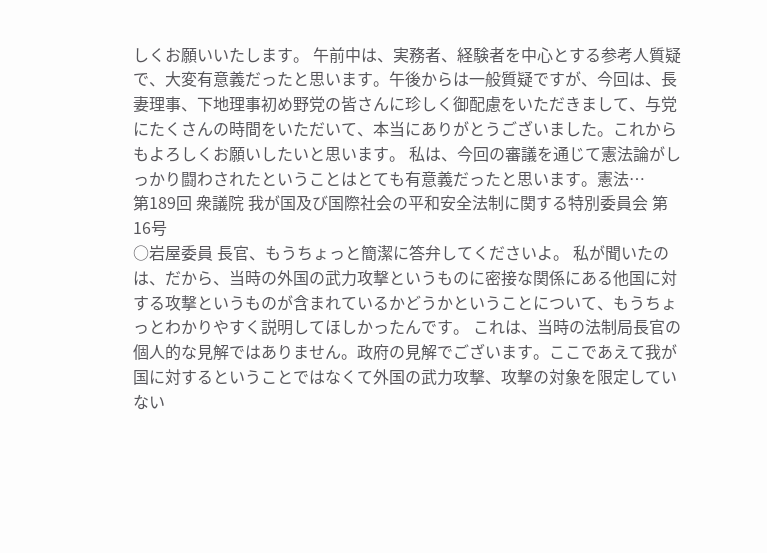しくお願いいたします。 午前中は、実務者、経験者を中心とする参考人質疑で、大変有意義だったと思います。午後からは一般質疑ですが、今回は、長妻理事、下地理事初め野党の皆さんに珍しく御配慮をいただきまして、与党にたくさんの時間をいただいて、本当にありがとうございました。これからもよろしくお願いしたいと思います。 私は、今回の審議を通じて憲法論がしっかり闘わされたということはとても有意義だったと思います。憲法…
第189回 衆議院 我が国及び国際社会の平和安全法制に関する特別委員会 第16号
○岩屋委員 長官、もうちょっと簡潔に答弁してくださいよ。 私が聞いたのは、だから、当時の外国の武力攻撃というものに密接な関係にある他国に対する攻撃というものが含まれているかどうかということについて、もうちょっとわかりやすく説明してほしかったんです。 これは、当時の法制局長官の個人的な見解ではありません。政府の見解でございます。ここであえて我が国に対するということではなくて外国の武力攻撃、攻撃の対象を限定していない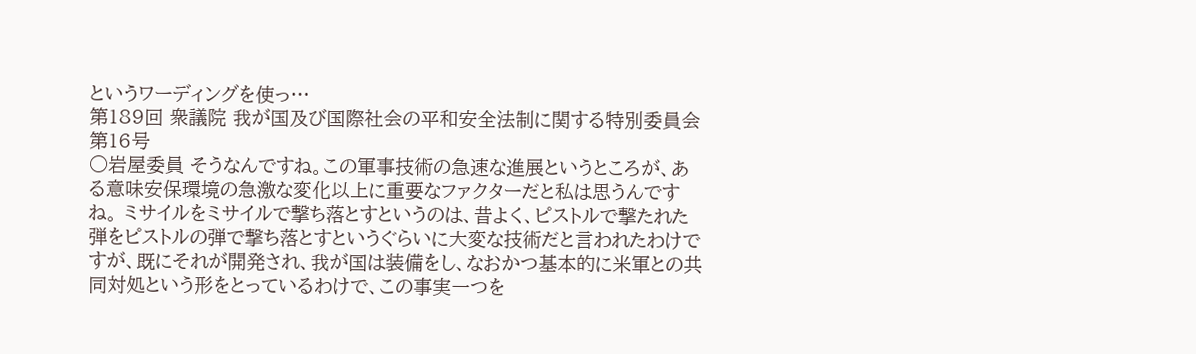というワーディングを使っ…
第189回 衆議院 我が国及び国際社会の平和安全法制に関する特別委員会 第16号
○岩屋委員 そうなんですね。この軍事技術の急速な進展というところが、ある意味安保環境の急激な変化以上に重要なファクターだと私は思うんですね。 ミサイルをミサイルで撃ち落とすというのは、昔よく、ピストルで撃たれた弾をピストルの弾で撃ち落とすというぐらいに大変な技術だと言われたわけですが、既にそれが開発され、我が国は装備をし、なおかつ基本的に米軍との共同対処という形をとっているわけで、この事実一つを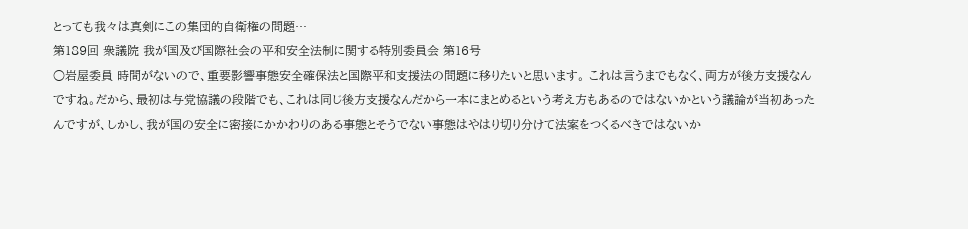とっても我々は真剣にこの集団的自衛権の問題…
第189回 衆議院 我が国及び国際社会の平和安全法制に関する特別委員会 第16号
○岩屋委員 時間がないので、重要影響事態安全確保法と国際平和支援法の問題に移りたいと思います。 これは言うまでもなく、両方が後方支援なんですね。だから、最初は与党協議の段階でも、これは同じ後方支援なんだから一本にまとめるという考え方もあるのではないかという議論が当初あったんですが、しかし、我が国の安全に密接にかかわりのある事態とそうでない事態はやはり切り分けて法案をつくるべきではないか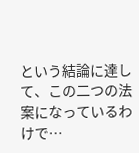という結論に達して、この二つの法案になっているわけで…